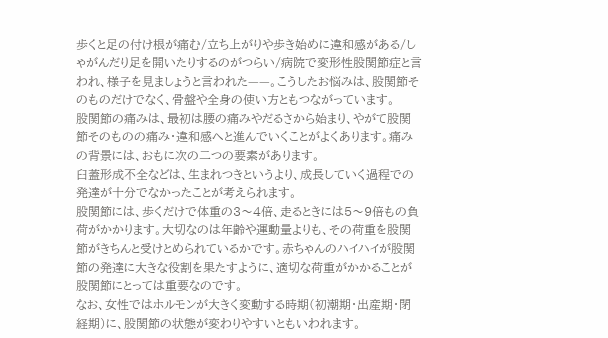歩くと足の付け根が痛む/立ち上がりや歩き始めに違和感がある/しゃがんだり足を開いたりするのがつらい/病院で変形性股関節症と言われ、様子を見ましょうと言われた——。こうしたお悩みは、股関節そのものだけでなく、骨盤や全身の使い方ともつながっています。
股関節の痛みは、最初は腰の痛みやだるさから始まり、やがて股関節そのものの痛み・違和感へと進んでいくことがよくあります。痛みの背景には、おもに次の二つの要素があります。
臼蓋形成不全などは、生まれつきというより、成長していく過程での発達が十分でなかったことが考えられます。
股関節には、歩くだけで体重の3〜4倍、走るときには5〜9倍もの負荷がかかります。大切なのは年齢や運動量よりも、その荷重を股関節がきちんと受けとめられているかです。赤ちゃんのハイハイが股関節の発達に大きな役割を果たすように、適切な荷重がかかることが股関節にとっては重要なのです。
なお、女性ではホルモンが大きく変動する時期(初潮期・出産期・閉経期)に、股関節の状態が変わりやすいともいわれます。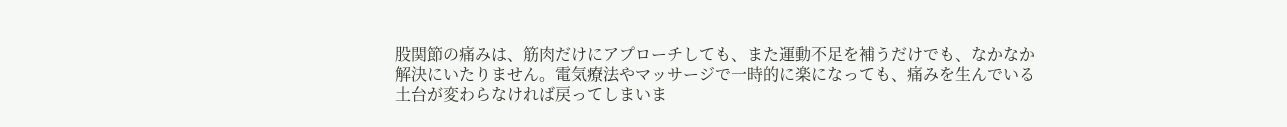股関節の痛みは、筋肉だけにアプローチしても、また運動不足を補うだけでも、なかなか解決にいたりません。電気療法やマッサージで一時的に楽になっても、痛みを生んでいる土台が変わらなければ戻ってしまいま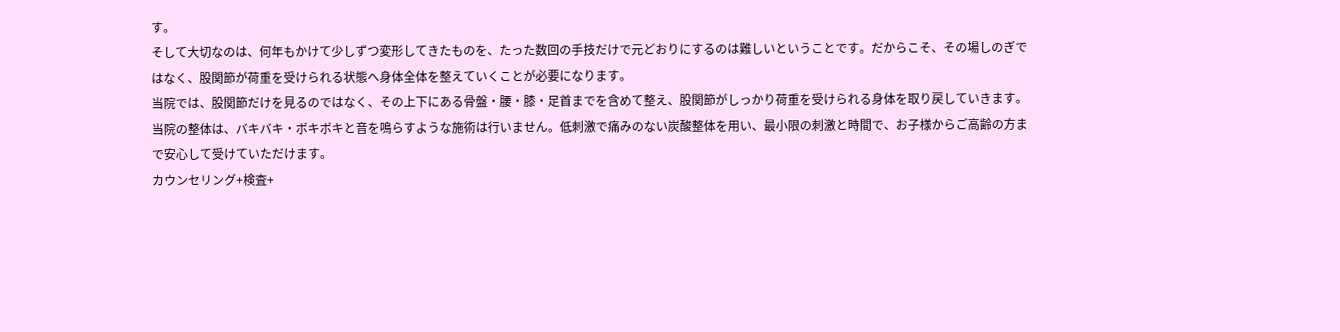す。
そして大切なのは、何年もかけて少しずつ変形してきたものを、たった数回の手技だけで元どおりにするのは難しいということです。だからこそ、その場しのぎではなく、股関節が荷重を受けられる状態へ身体全体を整えていくことが必要になります。
当院では、股関節だけを見るのではなく、その上下にある骨盤・腰・膝・足首までを含めて整え、股関節がしっかり荷重を受けられる身体を取り戻していきます。
当院の整体は、バキバキ・ボキボキと音を鳴らすような施術は行いません。低刺激で痛みのない炭酸整体を用い、最小限の刺激と時間で、お子様からご高齢の方まで安心して受けていただけます。
カウンセリング+検査+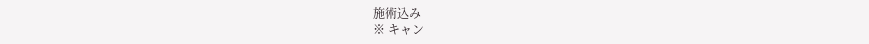施術込み
※ キャン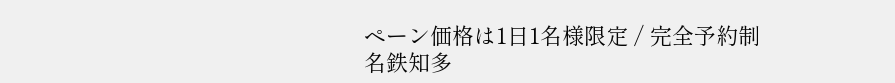ペーン価格は1日1名様限定 / 完全予約制
名鉄知多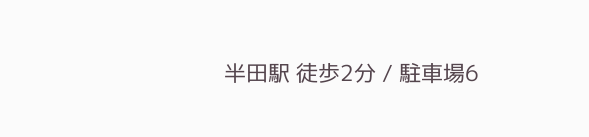半田駅 徒歩2分 / 駐車場6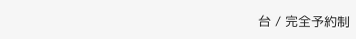台 / 完全予約制